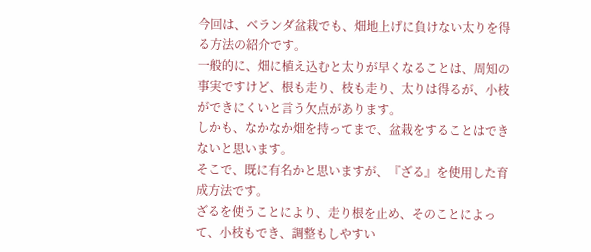今回は、ベランダ盆栽でも、畑地上げに負けない太りを得る方法の紹介です。
一般的に、畑に植え込むと太りが早くなることは、周知の事実ですけど、根も走り、枝も走り、太りは得るが、小枝ができにくいと言う欠点があります。
しかも、なかなか畑を持ってまで、盆栽をすることはできないと思います。
そこで、既に有名かと思いますが、『ざる』を使用した育成方法です。
ざるを使うことにより、走り根を止め、そのことによって、小枝もでき、調整もしやすい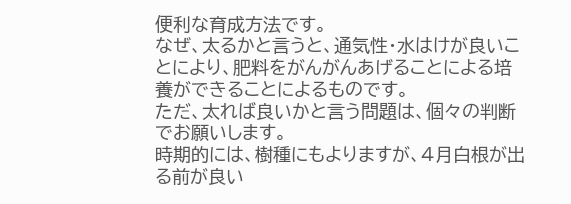便利な育成方法です。
なぜ、太るかと言うと、通気性・水はけが良いことにより、肥料をがんがんあげることによる培養ができることによるものです。
ただ、太れば良いかと言う問題は、個々の判断でお願いします。
時期的には、樹種にもよりますが、4月白根が出る前が良い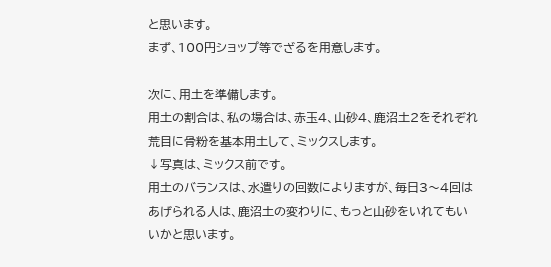と思います。
まず、100円ショップ等でざるを用意します。

次に、用土を準備します。
用土の割合は、私の場合は、赤玉4、山砂4、鹿沼土2をそれぞれ荒目に骨粉を基本用土して、ミックスします。
↓写真は、ミックス前です。
用土のバランスは、水遣りの回数によりますが、毎日3〜4回はあげられる人は、鹿沼土の変わりに、もっと山砂をいれてもいいかと思います。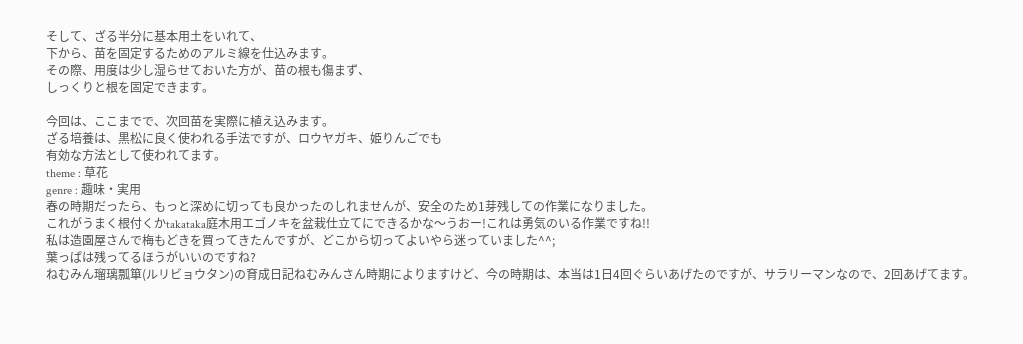そして、ざる半分に基本用土をいれて、
下から、苗を固定するためのアルミ線を仕込みます。
その際、用度は少し湿らせておいた方が、苗の根も傷まず、
しっくりと根を固定できます。

今回は、ここまでで、次回苗を実際に植え込みます。
ざる培養は、黒松に良く使われる手法ですが、ロウヤガキ、姫りんごでも
有効な方法として使われてます。
theme : 草花
genre : 趣味・実用
春の時期だったら、もっと深めに切っても良かったのしれませんが、安全のため1芽残しての作業になりました。
これがうまく根付くかtakataka庭木用エゴノキを盆栽仕立てにできるかな〜うおー!これは勇気のいる作業ですね!!
私は造園屋さんで梅もどきを買ってきたんですが、どこから切ってよいやら迷っていました^^;
葉っぱは残ってるほうがいいのですね?
ねむみん瑠璃瓢箪(ルリビョウタン)の育成日記ねむみんさん時期によりますけど、今の時期は、本当は1日4回ぐらいあげたのですが、サラリーマンなので、2回あげてます。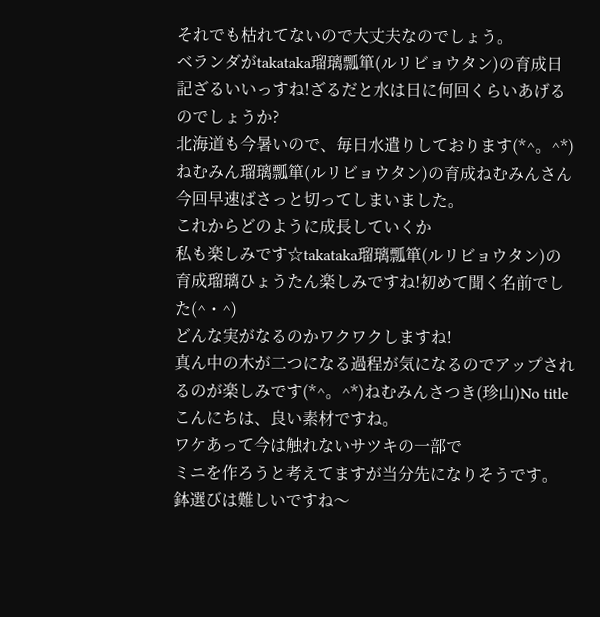それでも枯れてないので大丈夫なのでしょう。
ベランダがtakataka瑠璃瓢箪(ルリビョウタン)の育成日記ざるいいっすね!ざるだと水は日に何回くらいあげるのでしょうか?
北海道も今暑いので、毎日水遣りしております(*^。^*)ねむみん瑠璃瓢箪(ルリビョウタン)の育成ねむみんさん 今回早速ばさっと切ってしまいました。
これからどのように成長していくか
私も楽しみです☆takataka瑠璃瓢箪(ルリビョウタン)の育成瑠璃ひょうたん楽しみですね!初めて聞く名前でした(^・^)
どんな実がなるのかワクワクしますね!
真ん中の木が二つになる過程が気になるのでアップされるのが楽しみです(*^。^*)ねむみんさつき(珍山)No titleこんにちは、良い素材ですね。
ワケあって今は触れないサツキの一部で
ミニを作ろうと考えてますが当分先になりそうです。
鉢選びは難しいですね〜